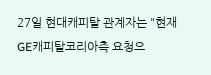27일 현대캐피탈 관계자는 "현재 GE캐피탈코리아측 요청으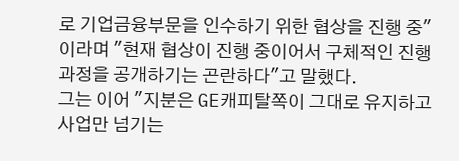로 기업금융부문을 인수하기 위한 협상을 진행 중"이라며 "현재 협상이 진행 중이어서 구체적인 진행과정을 공개하기는 곤란하다"고 말했다.
그는 이어 "지분은 GE캐피탈쪽이 그대로 유지하고 사업만 넘기는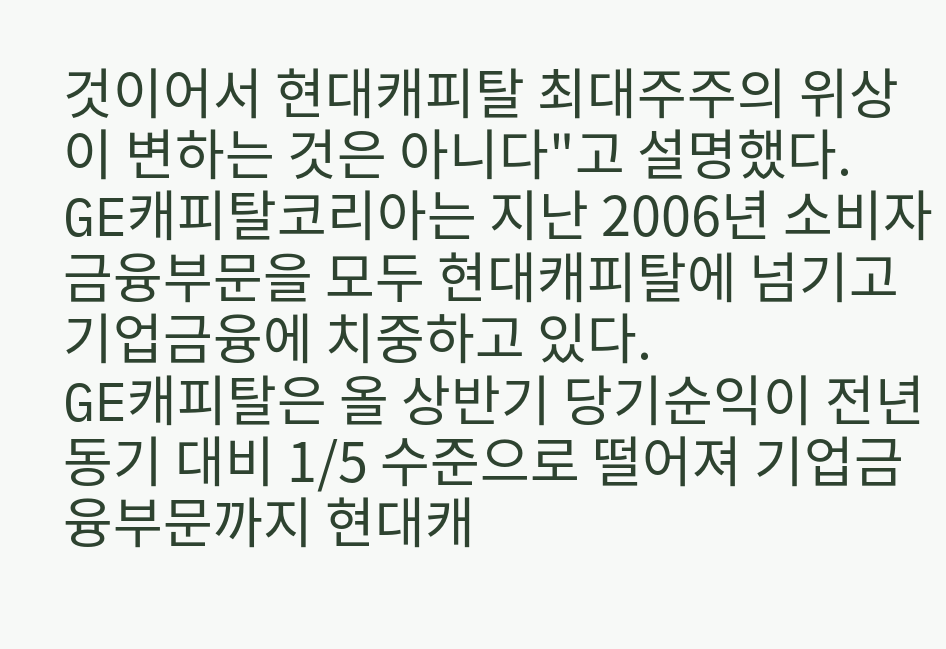것이어서 현대캐피탈 최대주주의 위상이 변하는 것은 아니다"고 설명했다.
GE캐피탈코리아는 지난 2006년 소비자금융부문을 모두 현대캐피탈에 넘기고 기업금융에 치중하고 있다.
GE캐피탈은 올 상반기 당기순익이 전년동기 대비 1/5 수준으로 떨어져 기업금융부문까지 현대캐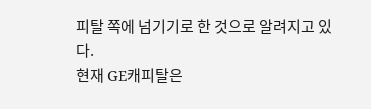피탈 쪽에 넘기기로 한 것으로 알려지고 있다.
현재 GE캐피탈은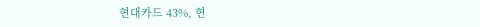현대카드 43%, 현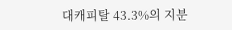대캐피탈 43.3%의 지분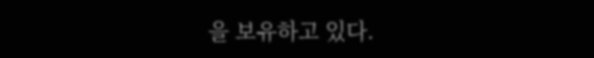을 보유하고 있다.